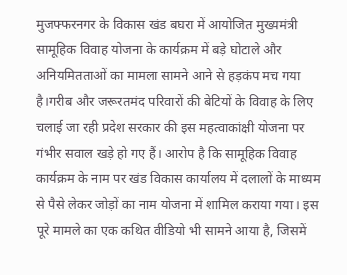मुजफ्फरनगर के विकास खंड बघरा में आयोजित मुख्यमंत्री सामूहिक विवाह योजना के कार्यक्रम में बड़े घोटाले और अनियमितताओं का मामला सामने आने से हड़कंप मच गया है।गरीब और जरूरतमंद परिवारों की बेटियों के विवाह के लिए चलाई जा रही प्रदेश सरकार की इस महत्वाकांक्षी योजना पर गंभीर सवाल खड़े हो गए हैं। आरोप है कि सामूहिक विवाह कार्यक्रम के नाम पर खंड विकास कार्यालय में दलालों के माध्यम से पैसे लेकर जोड़ों का नाम योजना में शामिल कराया गया। इस पूरे मामले का एक कथित वीडियो भी सामने आया है, जिसमें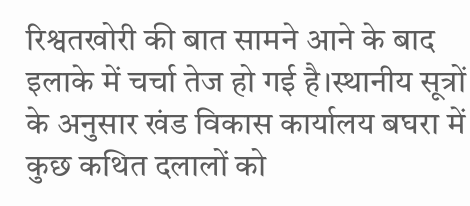रिश्वतखोरी की बात सामने आने के बाद इलाके में चर्चा तेज हो गई है।स्थानीय सूत्रों के अनुसार खंड विकास कार्यालय बघरा में कुछ कथित दलालों को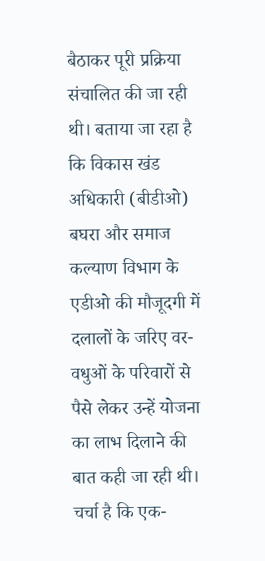बैठाकर पूरी प्रक्रिया संचालित की जा रही थी। बताया जा रहा है कि विकास खंड अधिकारी (बीडीओ) बघरा और समाज कल्याण विभाग के एडीओ की मौजूदगी में दलालों के जरिए वर-वधुओं के परिवारों से पैसे लेकर उन्हें योजना का लाभ दिलाने की बात कही जा रही थी। चर्चा है कि एक-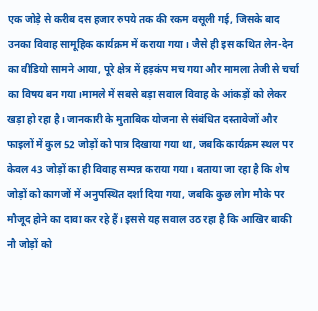एक जोड़े से करीब दस हजार रुपये तक की रकम वसूली गई, जिसके बाद उनका विवाह सामूहिक कार्यक्रम में कराया गया। जैसे ही इस कथित लेन-देन का वीडियो सामने आया, पूरे क्षेत्र में हड़कंप मच गया और मामला तेजी से चर्चा का विषय बन गया।मामले में सबसे बड़ा सवाल विवाह के आंकड़ों को लेकर खड़ा हो रहा है। जानकारी के मुताबिक योजना से संबंधित दस्तावेजों और फाइलों में कुल 52 जोड़ों को पात्र दिखाया गया था, जबकि कार्यक्रम स्थल पर केवल 43 जोड़ों का ही विवाह सम्पन्न कराया गया। बताया जा रहा है कि शेष जोड़ों को कागजों में अनुपस्थित दर्शा दिया गया, जबकि कुछ लोग मौके पर मौजूद होने का दावा कर रहे हैं। इससे यह सवाल उठ रहा है कि आखिर बाकी नौ जोड़ों को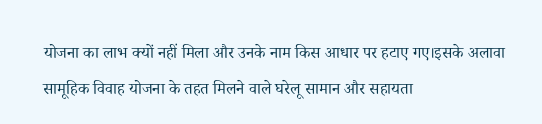योजना का लाभ क्यों नहीं मिला और उनके नाम किस आधार पर हटाए गए।इसके अलावा सामूहिक विवाह योजना के तहत मिलने वाले घरेलू सामान और सहायता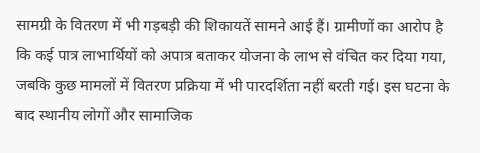सामग्री के वितरण में भी गड़बड़ी की शिकायतें सामने आई हैं। ग्रामीणों का आरोप है कि कई पात्र लाभार्थियों को अपात्र बताकर योजना के लाभ से वंचित कर दिया गया, जबकि कुछ मामलों में वितरण प्रक्रिया में भी पारदर्शिता नहीं बरती गई। इस घटना के बाद स्थानीय लोगों और सामाजिक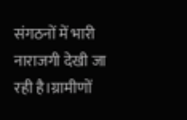संगठनों में भारी नाराजगी देखी जा रही है।ग्रामीणों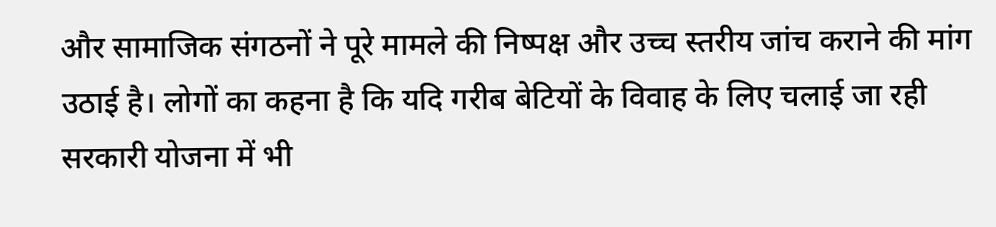और सामाजिक संगठनों ने पूरे मामले की निष्पक्ष और उच्च स्तरीय जांच कराने की मांग उठाई है। लोगों का कहना है कि यदि गरीब बेटियों के विवाह के लिए चलाई जा रही सरकारी योजना में भी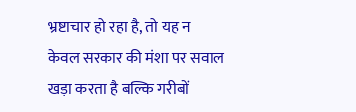भ्रष्टाचार हो रहा है, तो यह न केवल सरकार की मंशा पर सवाल खड़ा करता है बल्कि गरीबों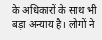के अधिकारों के साथ भी बड़ा अन्याय है। लोगों ने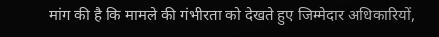मांग की है कि मामले की गंभीरता को देखते हुए जिम्मेदार अधिकारियों,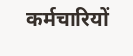कर्मचारियों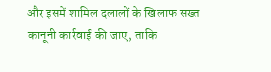और इसमें शामिल दलालों के खिलाफ सख्त कानूनी कार्रवाई की जाए, ताकि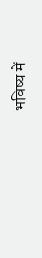भविष्य में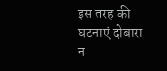इस तरह की घटनाएं दोबारा न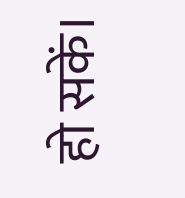हो सकें।